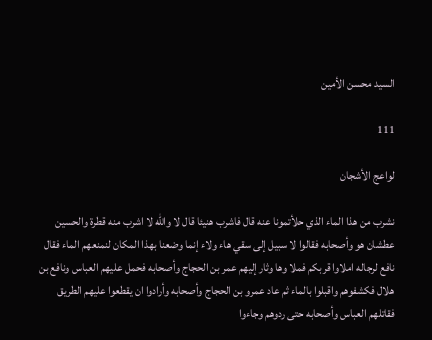السيد محسن الأمين

111

لواعج الأشجان

نشرب من هذا الماء الذي حلأتمونا عنه قال فاشرب هنيئا قال لا والله لا اشرب منه قطرة والحسين عطشان هو وأصحابه فقالوا لا سبيل إلى سقي هاء ولاء إنما وضعنا بهذا المكان لنمنعهم الماء فقال نافع لرجاله املاوا قربكم فملا وها وثار إليهم عمر بن الحجاج وأصحابه فحمل عليهم العباس ونافع بن هلال فكشفوهم واقبلوا بالماء ثم عاد عمرو بن الحجاج وأصحابه وأرادوا ان يقطعوا عليهم الطريق فقاتلهم العباس وأصحابه حتى ردوهم وجاءوا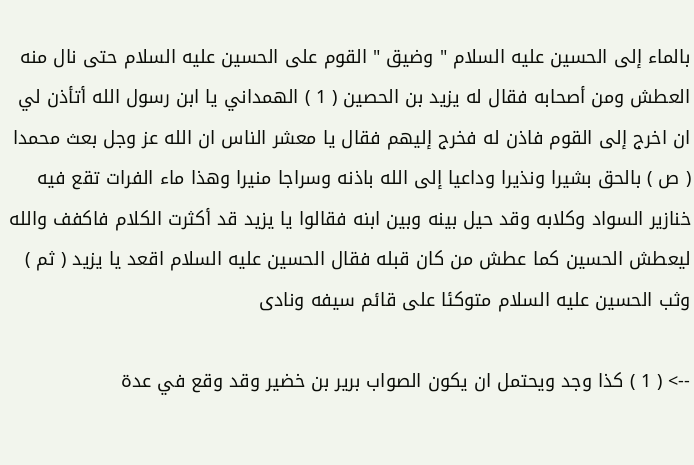بالماء إلى الحسين عليه السلام " وضيق " القوم على الحسين عليه السلام حتى نال منه العطش ومن أصحابه فقال له يزيد بن الحصين ( 1 ) الهمداني يا ابن رسول الله أتأذن لي ان اخرج إلى القوم فاذن له فخرج إليهم فقال يا معشر الناس ان الله عز وجل بعث محمدا ( ص ) بالحق بشيرا ونذيرا وداعيا إلى الله باذنه وسراجا منيرا وهذا ماء الفرات تقع فيه خنازير السواد وكلابه وقد حيل بينه وبين ابنه فقالوا يا يزيد قد أكثرت الكلام فاكفف والله ليعطش الحسين كما عطش من كان قبله فقال الحسين عليه السلام اقعد يا يزيد ( ثم ) وثب الحسين عليه السلام متوكئا على قائم سيفه ونادى

--> ( 1 ) كذا وجد ويحتمل ان يكون الصواب برير بن خضير وقد وقع في عدة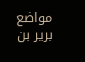مواضع برير بن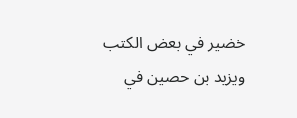خضير في بعض الكتب ويزيد بن حصين في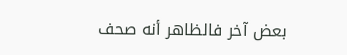بعض آخر فالظاهر أنه صحف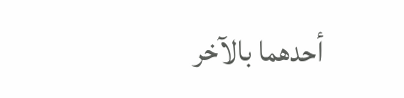أحدهما بالآخر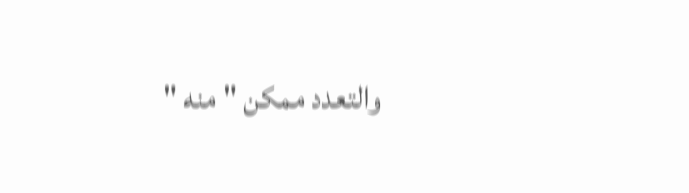والتعدد ممكن " منه "